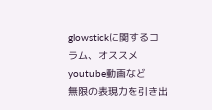glowstickに関するコラム、オススメyoutube動画など
無限の表現力を引き出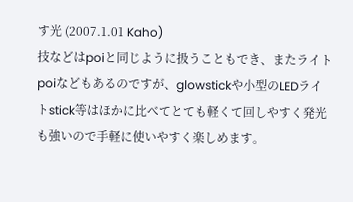す光 (2007.1.01 Kaho)
技などはpoiと同じように扱うこともでき、またライトpoiなどもあるのですが、glowstickや小型のLEDライトstick等はほかに比べてとても軽くて回しやすく発光も強いので手軽に使いやすく楽しめます。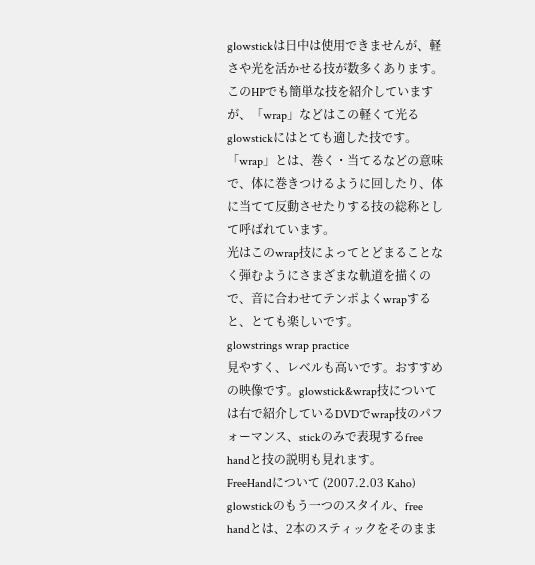glowstickは日中は使用できませんが、軽さや光を活かせる技が数多くあります。
このHPでも簡単な技を紹介していますが、「wrap」などはこの軽くて光るglowstickにはとても適した技です。
「wrap」とは、巻く・当てるなどの意味で、体に巻きつけるように回したり、体に当てて反動させたりする技の総称として呼ばれています。
光はこのwrap技によってとどまることなく弾むようにさまざまな軌道を描くので、音に合わせてテンポよくwrapすると、とても楽しいです。
glowstrings wrap practice
見やすく、レベルも高いです。おすすめの映像です。glowstick&wrap技については右で紹介しているDVDでwrap技のパフォーマンス、stickのみで表現するfree handと技の説明も見れます。
FreeHandについて (2007.2.03 Kaho)
glowstickのもう一つのスタイル、free handとは、2本のスティックをそのまま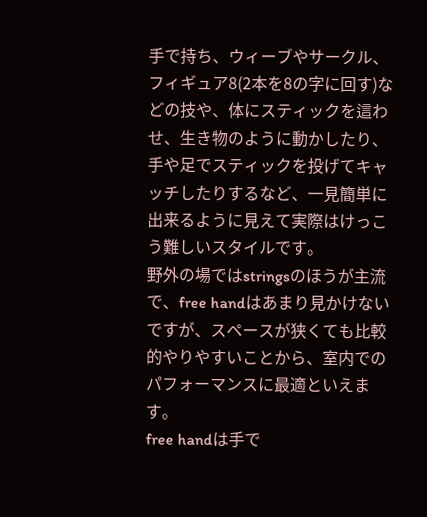手で持ち、ウィーブやサークル、フィギュア8(2本を8の字に回す)などの技や、体にスティックを這わせ、生き物のように動かしたり、手や足でスティックを投げてキャッチしたりするなど、一見簡単に出来るように見えて実際はけっこう難しいスタイルです。
野外の場ではstringsのほうが主流で、free handはあまり見かけないですが、スペースが狭くても比較的やりやすいことから、室内でのパフォーマンスに最適といえます。
free handは手で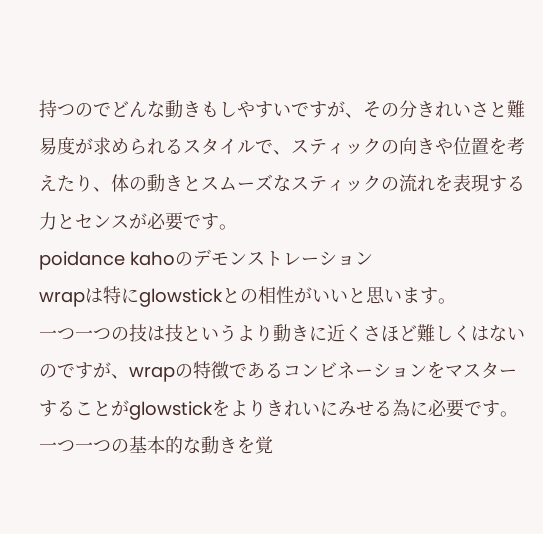持つのでどんな動きもしやすいですが、その分きれいさと難易度が求められるスタイルで、スティックの向きや位置を考えたり、体の動きとスムーズなスティックの流れを表現する力とセンスが必要です。
poidance kahoのデモンストレーション
wrapは特にglowstickとの相性がいいと思います。
一つ一つの技は技というより動きに近くさほど難しくはないのですが、wrapの特徴であるコンビネーションをマスターすることがglowstickをよりきれいにみせる為に必要です。
一つ一つの基本的な動きを覚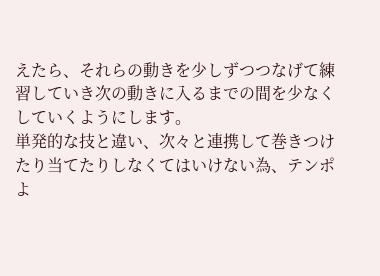えたら、それらの動きを少しずつつなげて練習していき次の動きに入るまでの間を少なくしていくようにします。
単発的な技と違い、次々と連携して巻きつけたり当てたりしなくてはいけない為、テンポよ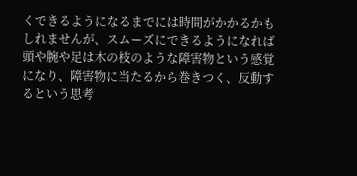くできるようになるまでには時間がかかるかもしれませんが、スムーズにできるようになれば頭や腕や足は木の枝のような障害物という感覚になり、障害物に当たるから巻きつく、反動するという思考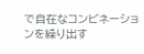で自在なコンビネーションを繰り出す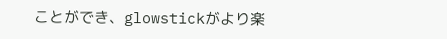ことができ、glowstickがより楽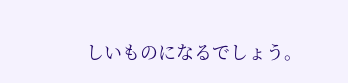しいものになるでしょう。